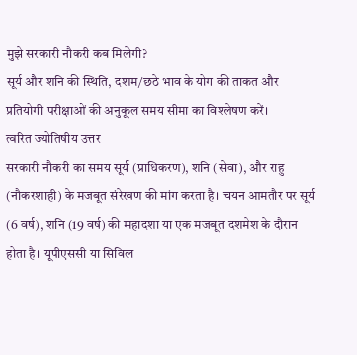मुझे सरकारी नौकरी कब मिलेगी?
सूर्य और शनि की स्थिति, दशम/छठे भाव के योग की ताकत और प्रतियोगी परीक्षाओं की अनुकूल समय सीमा का विश्लेषण करें।
त्वरित ज्योतिषीय उत्तर
सरकारी नौकरी का समय सूर्य (प्राधिकरण), शनि (सेवा), और राहु (नौकरशाही) के मजबूत संरेखण की मांग करता है। चयन आमतौर पर सूर्य (6 वर्ष), शनि (19 वर्ष) की महादशा या एक मजबूत दशमेश के दौरान होता है। यूपीएससी या सिविल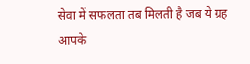सेवा में सफलता तब मिलती है जब ये ग्रह आपके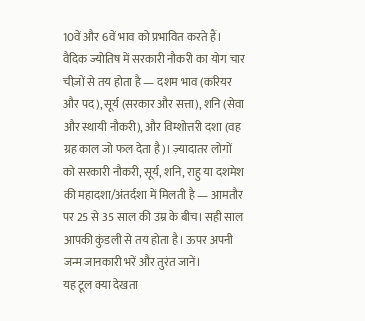10वें और 6वें भाव को प्रभावित करते हैं।
वैदिक ज्योतिष में सरकारी नौकरी का योग चार चीज़ों से तय होता है — दशम भाव (करियर और पद), सूर्य (सरकार और सत्ता), शनि (सेवा और स्थायी नौकरी), और विम्शोत्तरी दशा (वह ग्रह काल जो फल देता है)। ज़्यादातर लोगों को सरकारी नौकरी, सूर्य, शनि, राहु या दशमेश की महादशा/अंतर्दशा में मिलती है — आमतौर पर 25 से 35 साल की उम्र के बीच। सही साल आपकी कुंडली से तय होता है। ऊपर अपनी जन्म जानकारी भरें और तुरंत जानें।
यह टूल क्या देखता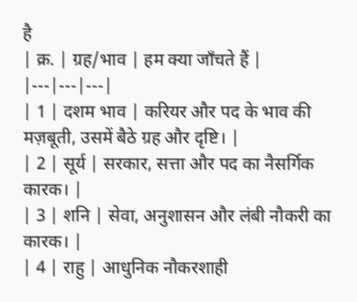है
| क्र. | ग्रह/भाव | हम क्या जाँचते हैं |
|---|---|---|
| 1 | दशम भाव | करियर और पद के भाव की मज़बूती, उसमें बैठे ग्रह और दृष्टि। |
| 2 | सूर्य | सरकार, सत्ता और पद का नैसर्गिक कारक। |
| 3 | शनि | सेवा, अनुशासन और लंबी नौकरी का कारक। |
| 4 | राहु | आधुनिक नौकरशाही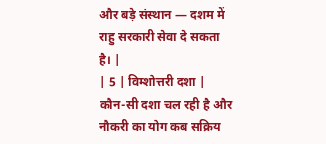और बड़े संस्थान — दशम में राहु सरकारी सेवा दे सकता है। |
| 5 | विम्शोत्तरी दशा | कौन-सी दशा चल रही है और नौकरी का योग कब सक्रिय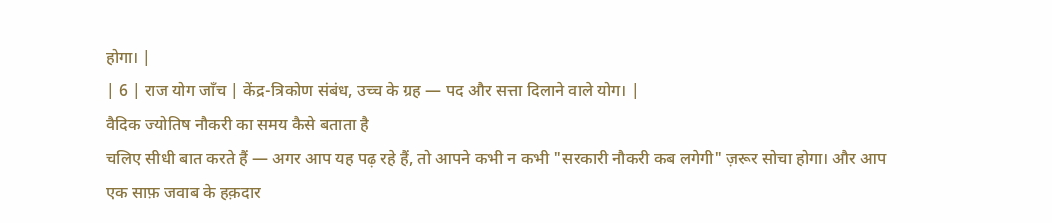होगा। |
| 6 | राज योग जाँच | केंद्र-त्रिकोण संबंध, उच्च के ग्रह — पद और सत्ता दिलाने वाले योग। |
वैदिक ज्योतिष नौकरी का समय कैसे बताता है
चलिए सीधी बात करते हैं — अगर आप यह पढ़ रहे हैं, तो आपने कभी न कभी "सरकारी नौकरी कब लगेगी" ज़रूर सोचा होगा। और आप एक साफ़ जवाब के हक़दार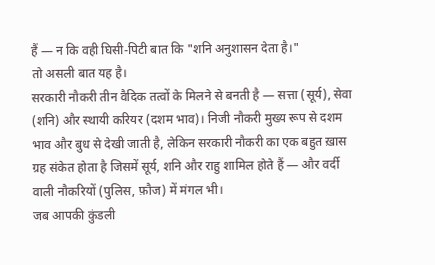हैं — न कि वही घिसी-पिटी बात कि "शनि अनुशासन देता है।"
तो असली बात यह है।
सरकारी नौकरी तीन वैदिक तत्वों के मिलने से बनती है — सत्ता (सूर्य), सेवा (शनि) और स्थायी करियर (दशम भाव)। निजी नौकरी मुख्य रूप से दशम भाव और बुध से देखी जाती है, लेकिन सरकारी नौकरी का एक बहुत ख़ास ग्रह संकेत होता है जिसमें सूर्य, शनि और राहु शामिल होते हैं — और वर्दी वाली नौकरियों (पुलिस, फ़ौज) में मंगल भी।
जब आपकी कुंडली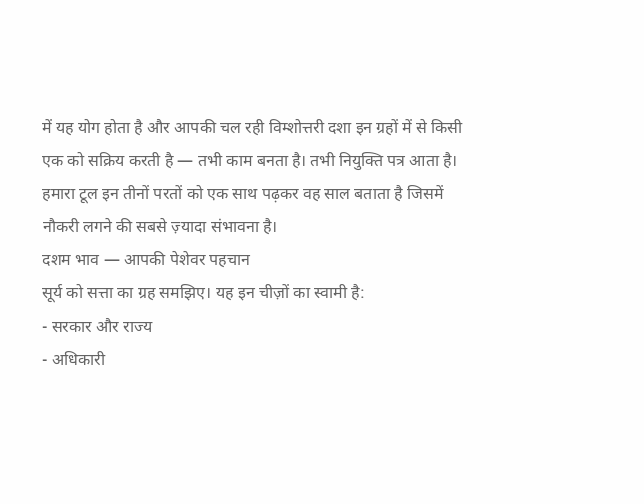में यह योग होता है और आपकी चल रही विम्शोत्तरी दशा इन ग्रहों में से किसी एक को सक्रिय करती है — तभी काम बनता है। तभी नियुक्ति पत्र आता है। हमारा टूल इन तीनों परतों को एक साथ पढ़कर वह साल बताता है जिसमें नौकरी लगने की सबसे ज़्यादा संभावना है।
दशम भाव — आपकी पेशेवर पहचान
सूर्य को सत्ता का ग्रह समझिए। यह इन चीज़ों का स्वामी है:
- सरकार और राज्य
- अधिकारी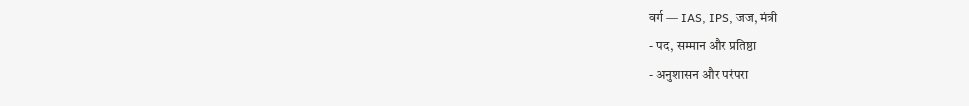वर्ग — IAS, IPS, जज, मंत्री
- पद, सम्मान और प्रतिष्ठा
- अनुशासन और परंपरा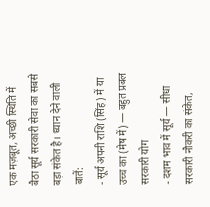एक मज़बूत, अच्छी स्थिति में बैठा सूर्य सरकारी सेवा का सबसे बड़ा संकेत है। ध्यान देने वाली बातें:
- सूर्य अपनी राशि (सिंह) में या उच्च का (मेष में) — बहुत प्रबल सरकारी योग
- दशम भाव में सूर्य — सीधा सरकारी नौकरी का संकेत,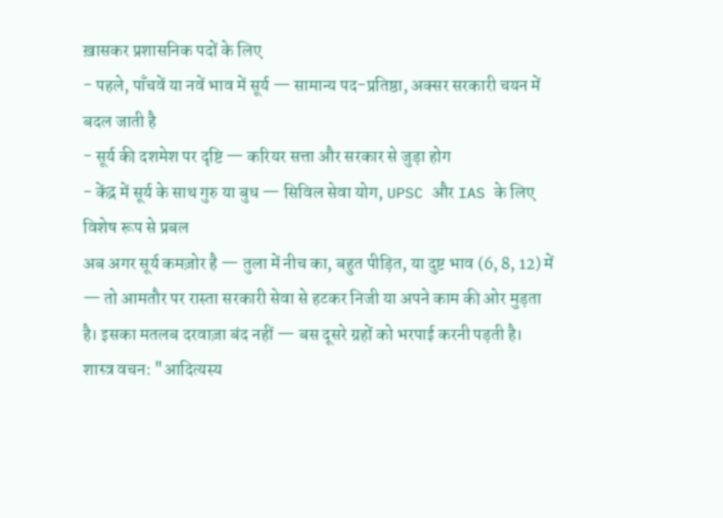ख़ासकर प्रशासनिक पदों के लिए
- पहले, पाँचवें या नवें भाव में सूर्य — सामान्य पद-प्रतिष्ठा, अक्सर सरकारी चयन में बदल जाती है
- सूर्य की दशमेश पर दृष्टि — करियर सत्ता और सरकार से जुड़ा होग
- केंद्र में सूर्य के साथ गुरु या बुध — सिविल सेवा योग, UPSC और IAS के लिए विशेष रूप से प्रबल
अब अगर सूर्य कमज़ोर है — तुला में नीच का, बहुत पीड़ित, या दुष्ट भाव (6, 8, 12) में — तो आमतौर पर रास्ता सरकारी सेवा से हटकर निजी या अपने काम की ओर मुड़ता है। इसका मतलब दरवाज़ा बंद नहीं — बस दूसरे ग्रहों को भरपाई करनी पड़ती है।
शास्त्र वचन: "आदित्यस्य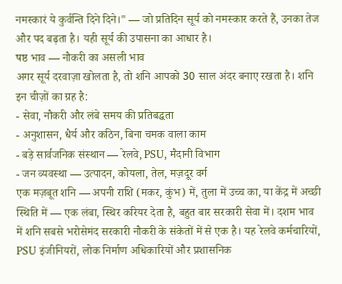नमस्कारं ये कुर्वन्ति दिने दिने।" — जो प्रतिदिन सूर्य को नमस्कार करते हैं, उनका तेज और पद बढ़ता है। यही सूर्य की उपासना का आधार है।
षष्ठ भाव — नौकरी का असली भाव
अगर सूर्य दरवाज़ा खोलता है, तो शनि आपको 30 साल अंदर बनाए रखता है। शनि इन चीज़ों का ग्रह है:
- सेवा, नौकरी और लंबे समय की प्रतिबद्धता
- अनुशासन, धैर्य और कठिन, बिना चमक वाला काम
- बड़े सार्वजनिक संस्थान — रेलवे, PSU, मैदानी विभाग
- जन व्यवस्था — उत्पादन, कोयला, तेल, मज़दूर वर्ग
एक मज़बूत शनि — अपनी राशि (मकर, कुंभ) में, तुला में उच्च का, या केंद्र में अच्छी स्थिति में — एक लंबा, स्थिर करियर देता है, बहुत बार सरकारी सेवा में। दशम भाव में शनि सबसे भरोसेमंद सरकारी नौकरी के संकेतों में से एक है। यह रेलवे कर्मचारियों, PSU इंजीनियरों, लोक निर्माण अधिकारियों और प्रशासनिक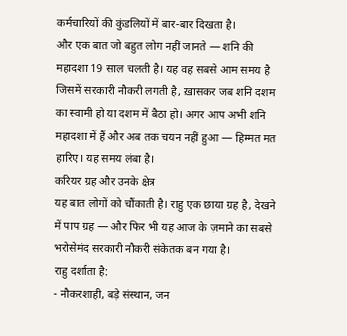कर्मचारियों की कुंडलियों में बार-बार दिखता है।
और एक बात जो बहुत लोग नहीं जानते — शनि की महादशा 19 साल चलती है। यह वह सबसे आम समय है जिसमें सरकारी नौकरी लगती है, ख़ासकर जब शनि दशम का स्वामी हो या दशम में बैठा हो। अगर आप अभी शनि महादशा में हैं और अब तक चयन नहीं हुआ — हिम्मत मत हारिए। यह समय लंबा है।
करियर ग्रह और उनके क्षेत्र
यह बात लोगों को चौंकाती है। राहु एक छाया ग्रह है, देखने में पाप ग्रह — और फिर भी यह आज के ज़माने का सबसे भरोसेमंद सरकारी नौकरी संकेतक बन गया है।
राहु दर्शाता है:
- नौकरशाही, बड़े संस्थान, जन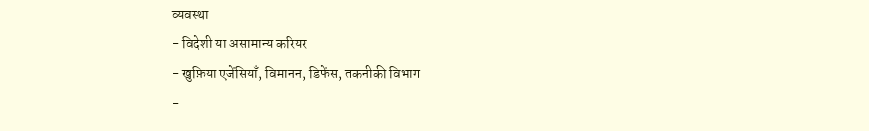व्यवस्था
- विदेशी या असामान्य करियर
- खुफ़िया एजेंसियाँ, विमानन, डिफेंस, तकनीकी विभाग
-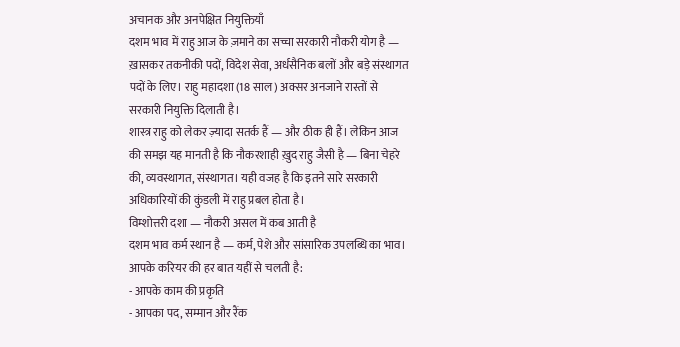अचानक और अनपेक्षित नियुक्तियाँ
दशम भाव में राहु आज के ज़माने का सच्चा सरकारी नौकरी योग है — ख़ासकर तकनीकी पदों, विदेश सेवा, अर्धसैनिक बलों और बड़े संस्थागत पदों के लिए। राहु महादशा (18 साल) अक्सर अनजाने रास्तों से सरकारी नियुक्ति दिलाती है।
शास्त्र राहु को लेकर ज़्यादा सतर्क हैं — और ठीक ही हैं। लेकिन आज की समझ यह मानती है कि नौकरशाही ख़ुद राहु जैसी है — बिना चेहरे की, व्यवस्थागत, संस्थागत। यही वजह है कि इतने सारे सरकारी अधिकारियों की कुंडली में राहु प्रबल होता है।
विम्शोत्तरी दशा — नौकरी असल में कब आती है
दशम भाव कर्म स्थान है — कर्म, पेशे और सांसारिक उपलब्धि का भाव। आपके करियर की हर बात यहीं से चलती है:
- आपके काम की प्रकृति
- आपका पद, सम्मान और रैंक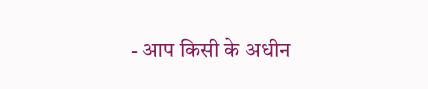- आप किसी के अधीन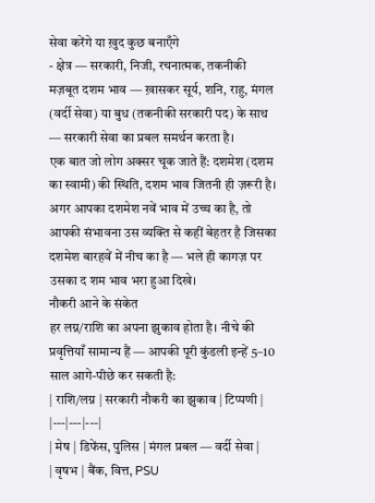सेवा करेंगे या ख़ुद कुछ बनाएँगे
- क्षेत्र — सरकारी, निजी, रचनात्मक, तकनीकी
मज़बूत दशम भाव — ख़ासकर सूर्य, शनि, राहु, मंगल (वर्दी सेवा) या बुध (तकनीकी सरकारी पद) के साथ — सरकारी सेवा का प्रबल समर्थन करता है।
एक बात जो लोग अक्सर चूक जाते हैं: दशमेश (दशम का स्वामी) की स्थिति, दशम भाव जितनी ही ज़रूरी है। अगर आपका दशमेश नवें भाव में उच्च का है, तो आपकी संभावना उस व्यक्ति से कहीं बेहतर है जिसका दशमेश बारहवें में नीच का है — भले ही कागज़ पर उसका द शम भाव भरा हुआ दिखे।
नौकरी आने के संकेत
हर लग्न/राशि का अपना झुकाव होता है। नीचे की प्रवृत्तियाँ सामान्य हैं — आपकी पूरी कुंडली इन्हें 5–10 साल आगे-पीछे कर सकती है:
| राशि/लग्न | सरकारी नौकरी का झुकाव | टिप्पणी |
|---|---|---|
| मेष | डिफेंस, पुलिस | मंगल प्रबल — वर्दी सेवा |
| वृषभ | बैंक, वित्त, PSU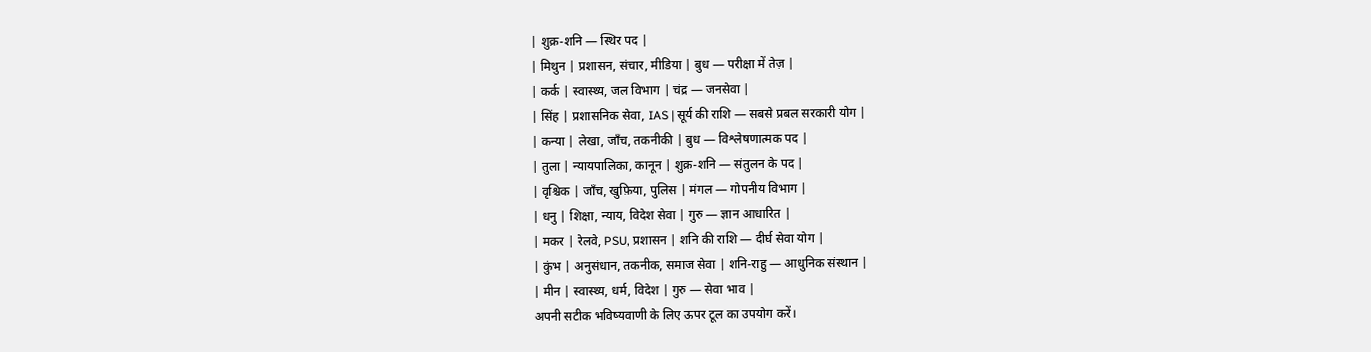| शुक्र-शनि — स्थिर पद |
| मिथुन | प्रशासन, संचार, मीडिया | बुध — परीक्षा में तेज़ |
| कर्क | स्वास्थ्य, जल विभाग | चंद्र — जनसेवा |
| सिंह | प्रशासनिक सेवा, IAS | सूर्य की राशि — सबसे प्रबल सरकारी योग |
| कन्या | लेखा, जाँच, तकनीकी | बुध — विश्लेषणात्मक पद |
| तुला | न्यायपालिका, कानून | शुक्र-शनि — संतुलन के पद |
| वृश्चिक | जाँच, खुफ़िया, पुलिस | मंगल — गोपनीय विभाग |
| धनु | शिक्षा, न्याय, विदेश सेवा | गुरु — ज्ञान आधारित |
| मकर | रेलवे, PSU, प्रशासन | शनि की राशि — दीर्घ सेवा योग |
| कुंभ | अनुसंधान, तकनीक, समाज सेवा | शनि-राहु — आधुनिक संस्थान |
| मीन | स्वास्थ्य, धर्म, विदेश | गुरु — सेवा भाव |
अपनी सटीक भविष्यवाणी के लिए ऊपर टूल का उपयोग करें।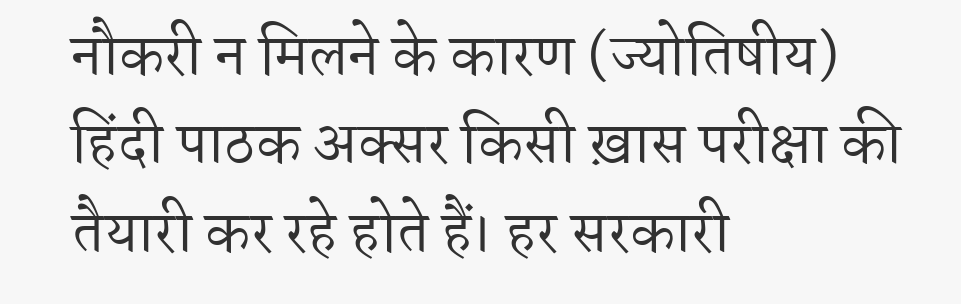नौकरी न मिलने के कारण (ज्योतिषीय)
हिंदी पाठक अक्सर किसी ख़ास परीक्षा की तैयारी कर रहे होते हैं। हर सरकारी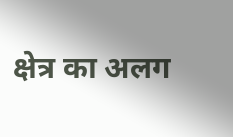क्षेत्र का अलग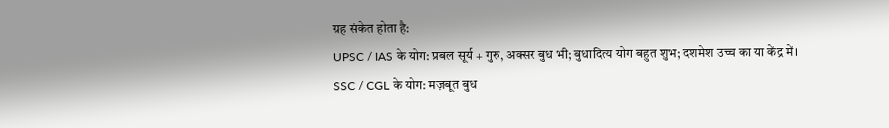ग्रह संकेत होता है:
UPSC / IAS के योग: प्रबल सूर्य + गुरु, अक्सर बुध भी; बुधादित्य योग बहुत शुभ; दशमेश उच्च का या केंद्र में।
SSC / CGL के योग: मज़बूत बुध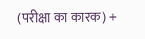(परीक्षा का कारक) +